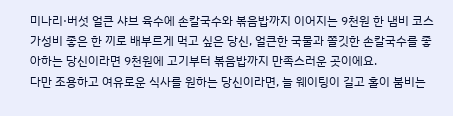미나리·버섯 얼큰 샤브 육수에 손칼국수와 볶음밥까지 이어지는 9천원 한 냄비 코스
가성비 좋은 한 끼로 배부르게 먹고 싶은 당신, 얼큰한 국물과 쫄깃한 손칼국수를 좋아하는 당신이라면 9천원에 고기부터 볶음밥까지 만족스러운 곳이에요.
다만 조용하고 여유로운 식사를 원하는 당신이라면, 늘 웨이팅이 길고 홀이 붐비는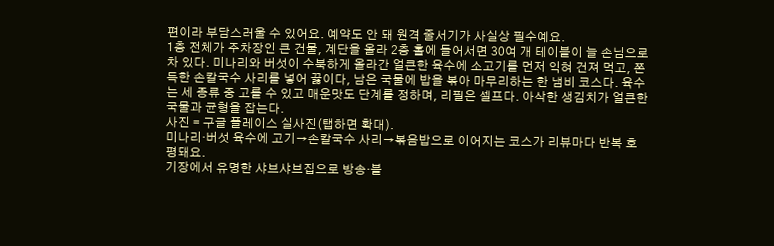편이라 부담스러울 수 있어요. 예약도 안 돼 원격 줄서기가 사실상 필수예요.
1층 전체가 주차장인 큰 건물, 계단을 올라 2층 홀에 들어서면 30여 개 테이블이 늘 손님으로 차 있다. 미나리와 버섯이 수북하게 올라간 얼큰한 육수에 소고기를 먼저 익혀 건져 먹고, 쫀득한 손칼국수 사리를 넣어 끓이다, 남은 국물에 밥을 볶아 마무리하는 한 냄비 코스다. 육수는 세 종류 중 고를 수 있고 매운맛도 단계를 정하며, 리필은 셀프다. 아삭한 생김치가 얼큰한 국물과 균형을 잡는다.
사진 = 구글 플레이스 실사진(탭하면 확대).
미나리·버섯 육수에 고기→손칼국수 사리→볶음밥으로 이어지는 코스가 리뷰마다 반복 호평돼요.
기장에서 유명한 샤브샤브집으로 방송·블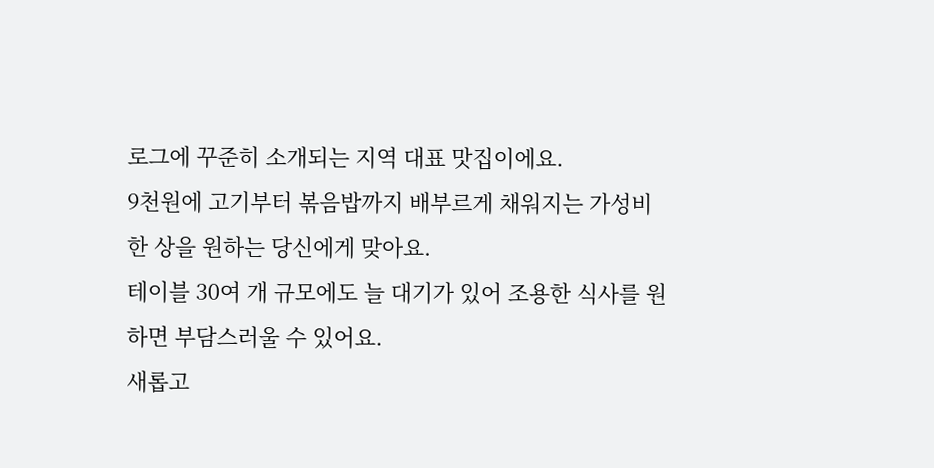로그에 꾸준히 소개되는 지역 대표 맛집이에요.
9천원에 고기부터 볶음밥까지 배부르게 채워지는 가성비 한 상을 원하는 당신에게 맞아요.
테이블 30여 개 규모에도 늘 대기가 있어 조용한 식사를 원하면 부담스러울 수 있어요.
새롭고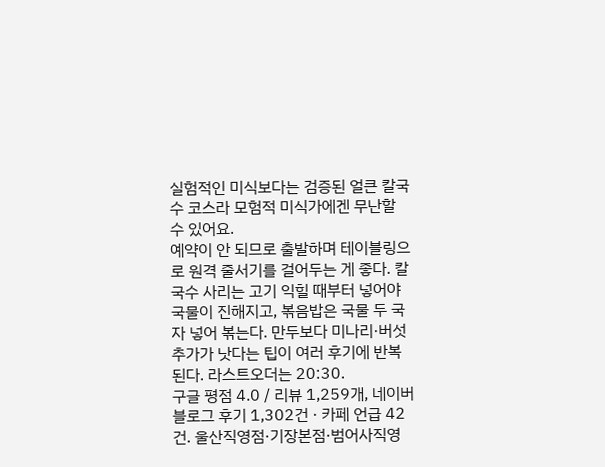실험적인 미식보다는 검증된 얼큰 칼국수 코스라 모험적 미식가에겐 무난할 수 있어요.
예약이 안 되므로 출발하며 테이블링으로 원격 줄서기를 걸어두는 게 좋다. 칼국수 사리는 고기 익힐 때부터 넣어야 국물이 진해지고, 볶음밥은 국물 두 국자 넣어 볶는다. 만두보다 미나리·버섯 추가가 낫다는 팁이 여러 후기에 반복된다. 라스트오더는 20:30.
구글 평점 4.0 / 리뷰 1,259개, 네이버 블로그 후기 1,302건 · 카페 언급 42건. 울산직영점·기장본점·범어사직영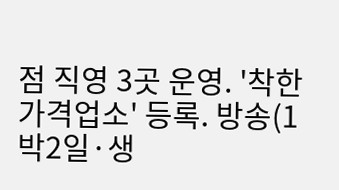점 직영 3곳 운영. '착한가격업소' 등록. 방송(1박2일·생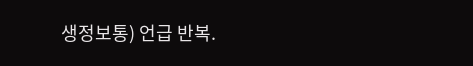생정보통) 언급 반복.